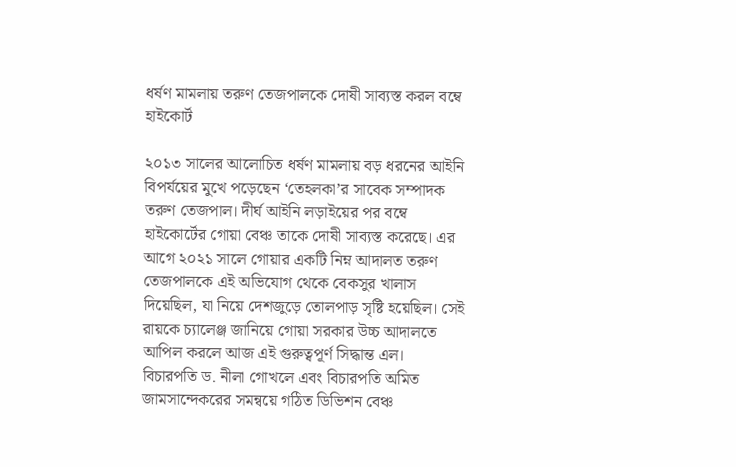ধর্ষণ মামলায় তরুণ তেজপালকে দোষী সাব্যস্ত করল বম্বে হাইকোর্ট

২০১৩ সালের আলোচিত ধর্ষণ মামলায় বড় ধরনের আইনি বিপর্যয়ের মুখে পড়েছেন ‘তেহলকা’র সাবেক সম্পাদক তরুণ তেজপাল। দীর্ঘ আইনি লড়াইয়ের পর বম্বে হাইকোর্টের গোয়া বেঞ্চ তাকে দোষী সাব্যস্ত করেছে। এর আগে ২০২১ সালে গোয়ার একটি নিম্ন আদালত তরুণ তেজপালকে এই অভিযোগ থেকে বেকসুর খালাস দিয়েছিল, যা নিয়ে দেশজুড়ে তোলপাড় সৃষ্টি হয়েছিল। সেই রায়কে চ্যালেঞ্জ জানিয়ে গোয়া সরকার উচ্চ আদালতে আপিল করলে আজ এই গুরুত্বপূর্ণ সিদ্ধান্ত এল।
বিচারপতি ড. নীলা গোখলে এবং বিচারপতি অমিত জামসান্দেকরের সমন্বয়ে গঠিত ডিভিশন বেঞ্চ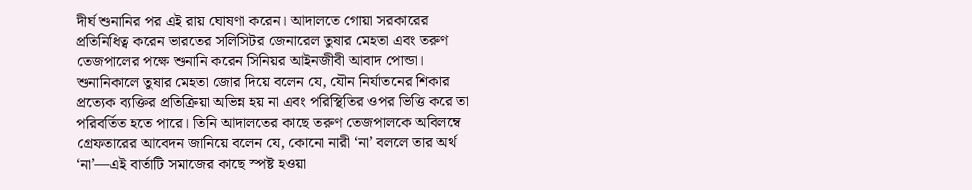দীর্ঘ শুনানির পর এই রায় ঘোষণা করেন। আদালতে গোয়া সরকারের প্রতিনিধিত্ব করেন ভারতের সলিসিটর জেনারেল তুষার মেহতা এবং তরুণ তেজপালের পক্ষে শুনানি করেন সিনিয়র আইনজীবী আবাদ পোন্ডা। শুনানিকালে তুষার মেহতা জোর দিয়ে বলেন যে, যৌন নির্যাতনের শিকার প্রত্যেক ব্যক্তির প্রতিক্রিয়া অভিন্ন হয় না এবং পরিস্থিতির ওপর ভিত্তি করে তা পরিবর্তিত হতে পারে। তিনি আদালতের কাছে তরুণ তেজপালকে অবিলম্বে গ্রেফতারের আবেদন জানিয়ে বলেন যে, কোনো নারী ‘না’ বললে তার অর্থ ‘না’—এই বার্তাটি সমাজের কাছে স্পষ্ট হওয়া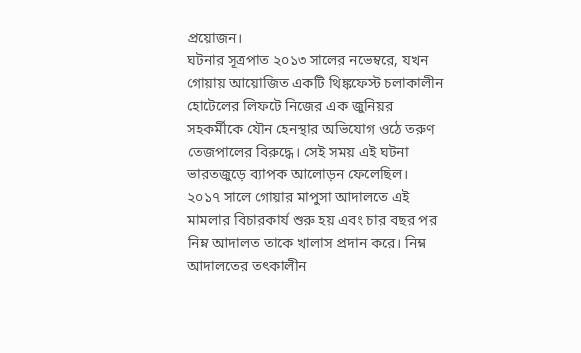প্রয়োজন।
ঘটনার সূত্রপাত ২০১৩ সালের নভেম্বরে, যখন গোয়ায় আয়োজিত একটি থিঙ্কফেস্ট চলাকালীন হোটেলের লিফটে নিজের এক জুনিয়র সহকর্মীকে যৌন হেনস্থার অভিযোগ ওঠে তরুণ তেজপালের বিরুদ্ধে। সেই সময় এই ঘটনা ভারতজুড়ে ব্যাপক আলোড়ন ফেলেছিল। ২০১৭ সালে গোয়ার মাপুসা আদালতে এই মামলার বিচারকার্য শুরু হয় এবং চার বছর পর নিম্ন আদালত তাকে খালাস প্রদান করে। নিম্ন আদালতের তৎকালীন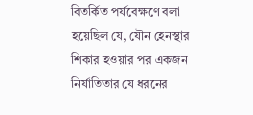বিতর্কিত পর্যবেক্ষণে বলা হয়েছিল যে, যৌন হেনস্থার শিকার হওয়ার পর একজন নির্যাতিতার যে ধরনের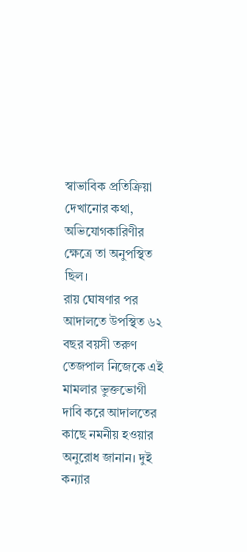স্বাভাবিক প্রতিক্রিয়া দেখানোর কথা, অভিযোগকারিণীর ক্ষেত্রে তা অনুপস্থিত ছিল।
রায় ঘোষণার পর আদালতে উপস্থিত ৬২ বছর বয়সী তরুণ তেজপাল নিজেকে এই মামলার ভুক্তভোগী দাবি করে আদালতের কাছে নমনীয় হওয়ার অনুরোধ জানান। দুই কন্যার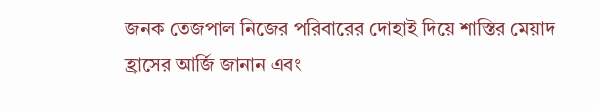জনক তেজপাল নিজের পরিবারের দোহাই দিয়ে শাস্তির মেয়াদ হ্রাসের আর্জি জানান এবং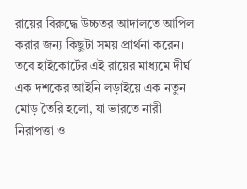রায়ের বিরুদ্ধে উচ্চতর আদালতে আপিল করার জন্য কিছুটা সময় প্রার্থনা করেন। তবে হাইকোর্টের এই রায়ের মাধ্যমে দীর্ঘ এক দশকের আইনি লড়াইয়ে এক নতুন মোড় তৈরি হলো, যা ভারতে নারী নিরাপত্তা ও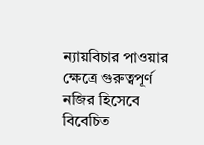ন্যায়বিচার পাওয়ার ক্ষেত্রে গুরুত্বপূর্ণ নজির হিসেবে বিবেচিত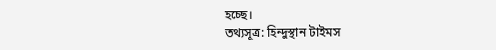হচ্ছে।
তথ্যসূত্র: হিন্দুস্থান টাইমস